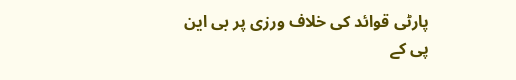پارٹی قوائد کی خلاف ورزی پر بی این پی کے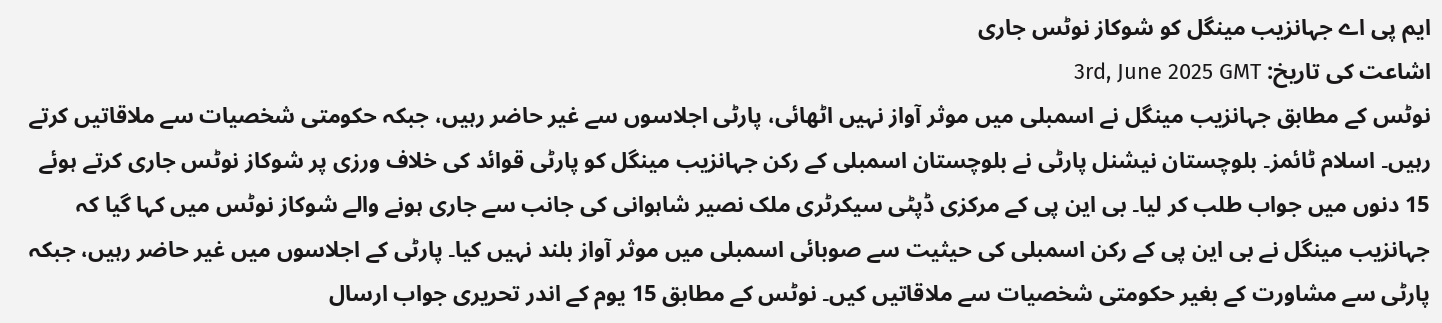ایم پی اے جہانزیب مینگل کو شوکاز نوٹس جاری
اشاعت کی تاریخ: 3rd, June 2025 GMT
نوٹس کے مطابق جہانزیب مینگل نے اسمبلی میں موثر آواز نہیں اٹھائی، پارٹی اجلاسوں سے غیر حاضر رہیں، جبکہ حکومتی شخصیات سے ملاقاتیں کرتے رہیں۔ اسلام ٹائمز۔ بلوچستان نیشنل پارٹی نے بلوچستان اسمبلی کے رکن جہانزیب مینگل کو پارٹی قوائد کی خلاف ورزی پر شوکاز نوٹس جاری کرتے ہوئے 15 دنوں میں جواب طلب کر لیا۔ بی این پی کے مرکزی ڈپٹی سیکرٹری ملک نصیر شاہوانی کی جانب سے جاری ہونے والے شوکاز نوٹس میں کہا گیا کہ جہانزیب مینگل نے بی این پی کے رکن اسمبلی کی حیثیت سے صوبائی اسمبلی میں موثر آواز بلند نہیں کیا۔ پارٹی کے اجلاسوں میں غیر حاضر رہیں، جبکہ پارٹی سے مشاورت کے بغیر حکومتی شخصیات سے ملاقاتیں کیں۔ نوٹس کے مطابق 15 یوم کے اندر تحریری جواب ارسال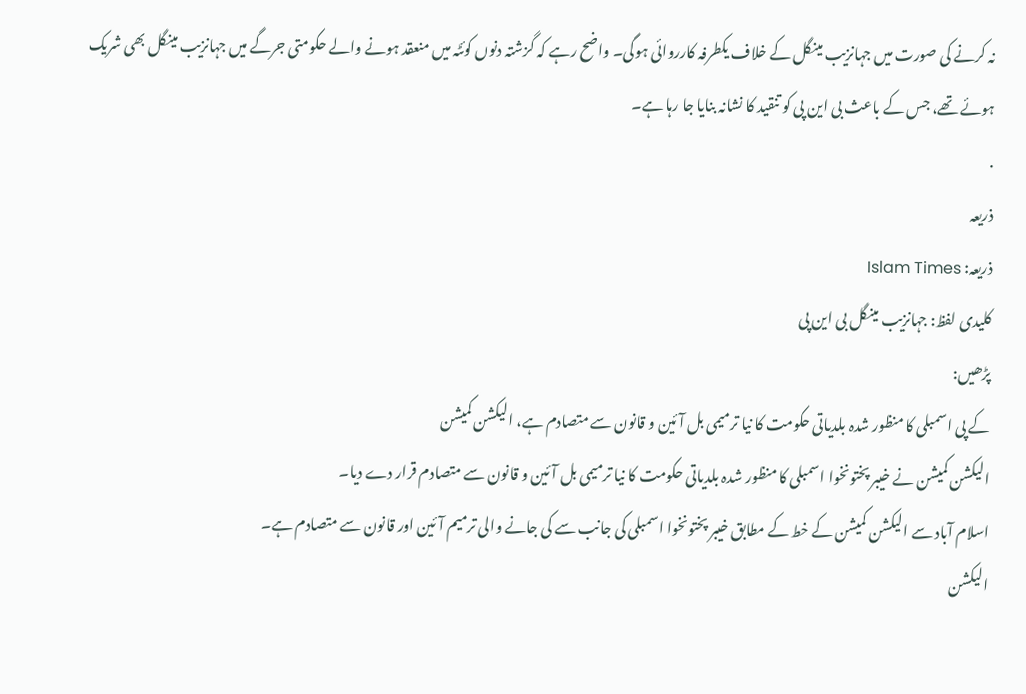نہ کرنے کی صورت میں جہانزیب مینگل کے خلاف یکطرفہ کارروائی ہوگی۔ واضح رہے کہ گزشتہ دنوں کوئٹہ میں منعقد ہونے والے حکومتی جرگے میں جہانزیب مینگل بھی شریک ہوئے تھے، جس کے باعث بی این پی کو تنقید کا نشانہ بنایا جا رہا ہے۔
.
ذریعہ
ذریعہ: Islam Times
کلیدی لفظ: جہانزیب مینگل بی این پی
پڑھیں:
کے پی اسمبلی کا منظور شدہ بلدیاتی حکومت کا نیا ترمیمی بل آئین و قانون سے متصادم ہے، الیکشن کمیشن
الیکشن کمیشن نے خیبر پختونخوا اسمبلی کا منظور شدہ بلدیاتی حکومت کا نیا ترمیمی بل آئین و قانون سے متصادم قرار دے دیا۔
اسلام آباد سے الیکشن کمیشن کے خط کے مطابق خیبر پختونخوا اسمبلی کی جانب سے کی جانے والی ترمیم آئین اور قانون سے متصادم ہے۔
الیکشن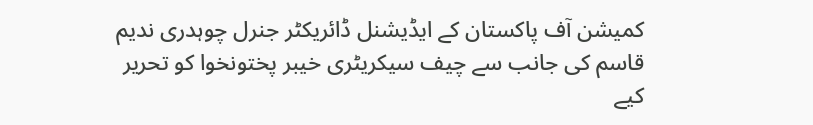کمیشن آف پاکستان کے ایڈیشنل ڈائریکٹر جنرل چوہدری ندیم قاسم کی جانب سے چیف سیکریٹری خیبر پختونخوا کو تحریر کیے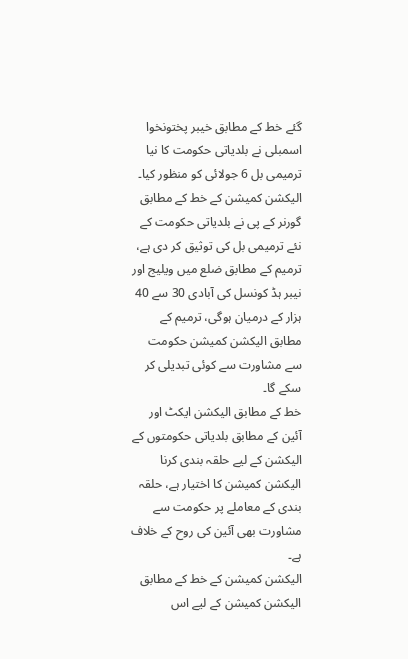گئے خط کے مطابق خیبر پختونخوا اسمبلی نے بلدیاتی حکومت کا نیا ترمیمی بل 6 جولائی کو منظور کیا۔
الیکشن کمیشن کے خط کے مطابق گورنر کے پی نے بلدیاتی حکومت کے نئے ترمیمی بل کی توثیق کر دی ہے، ترمیم کے مطابق ضلع میں ویلیج اور نیبر ہڈ کونسل کی آبادی 30 سے 40 ہزار کے درمیان ہوگی، ترمیم کے مطابق الیکشن کمیشن حکومت سے مشاورت سے کوئی تبدیلی کر سکے گا۔
خط کے مطابق الیکشن ایکٹ اور آئین کے مطابق بلدیاتی حکومتوں کے الیکشن کے لیے حلقہ بندی کرنا الیکشن کمیشن کا اختیار ہے، حلقہ بندی کے معاملے پر حکومت سے مشاورت بھی آئین کی روح کے خلاف ہے۔
الیکشن کمیشن کے خط کے مطابق الیکشن کمیشن کے لیے اس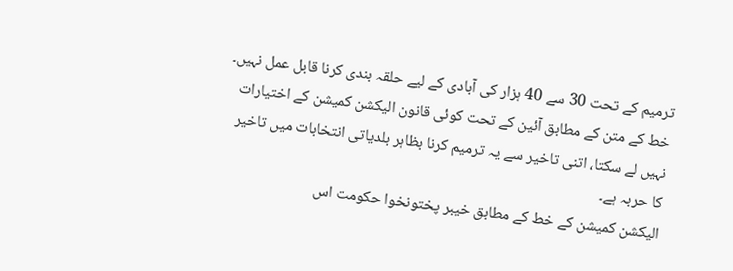ترمیم کے تحت 30 سے 40 ہزار کی آبادی کے لیے حلقہ بندی کرنا قابل عمل نہیں۔
خط کے متن کے مطابق آئین کے تحت کوئی قانون الیکشن کمیشن کے اختیارات نہیں لے سکتا، اتنی تاخیر سے یہ ترمیم کرنا بظاہر بلدیاتی انتخابات میں تاخیر کا حربہ ہے۔
الیکشن کمیشن کے خط کے مطابق خیبر پختونخوا حکومت اس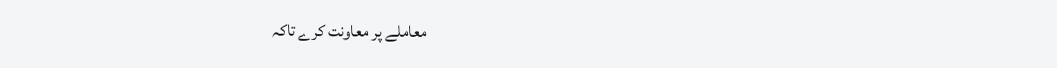معاملے پر معاونت کرے تاکہ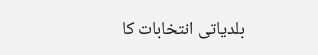بلدیاتی انتخابات کا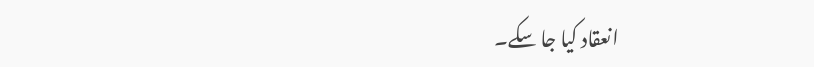انعقاد کیا جا سکے۔